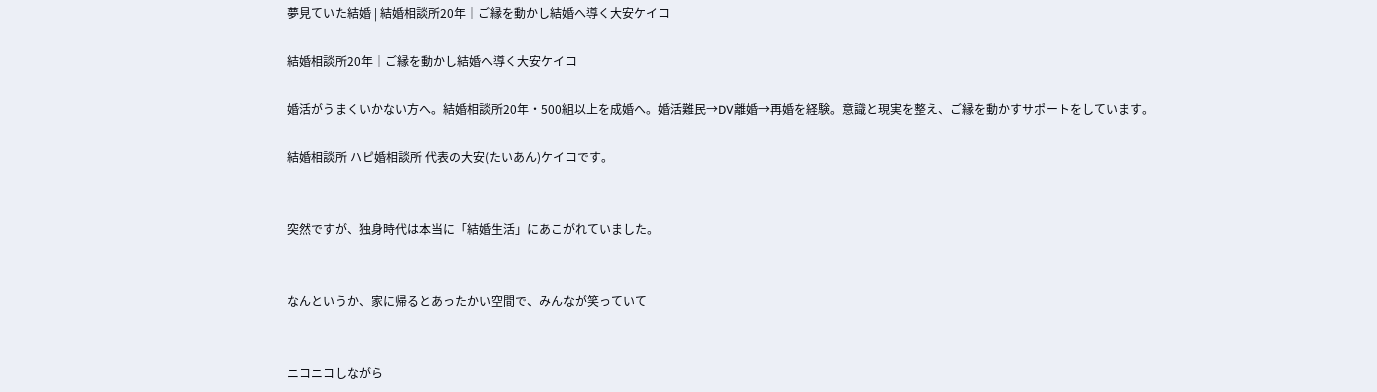夢見ていた結婚 | 結婚相談所20年│ご縁を動かし結婚へ導く大安ケイコ

結婚相談所20年│ご縁を動かし結婚へ導く大安ケイコ

婚活がうまくいかない方へ。結婚相談所20年・500組以上を成婚へ。婚活難民→DV離婚→再婚を経験。意識と現実を整え、ご縁を動かすサポートをしています。

結婚相談所 ハピ婚相談所 代表の大安(たいあん)ケイコです。


突然ですが、独身時代は本当に「結婚生活」にあこがれていました。


なんというか、家に帰るとあったかい空間で、みんなが笑っていて


ニコニコしながら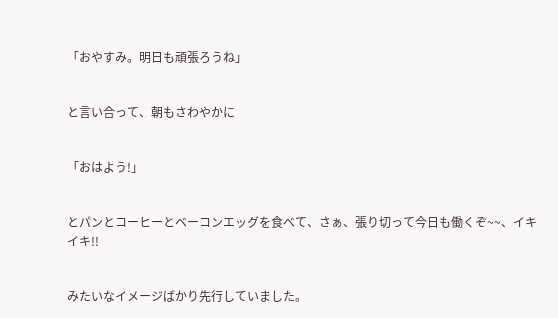「おやすみ。明日も頑張ろうね」


と言い合って、朝もさわやかに


「おはよう!」


とパンとコーヒーとベーコンエッグを食べて、さぁ、張り切って今日も働くぞ~~、イキイキ!!


みたいなイメージばかり先行していました。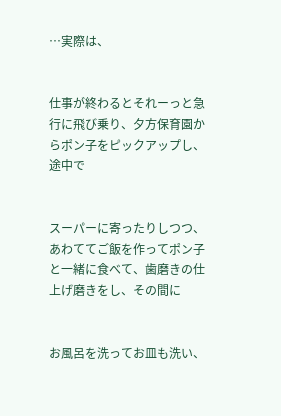…実際は、


仕事が終わるとそれーっと急行に飛び乗り、夕方保育園からポン子をピックアップし、途中で


スーパーに寄ったりしつつ、あわててご飯を作ってポン子と一緒に食べて、歯磨きの仕上げ磨きをし、その間に


お風呂を洗ってお皿も洗い、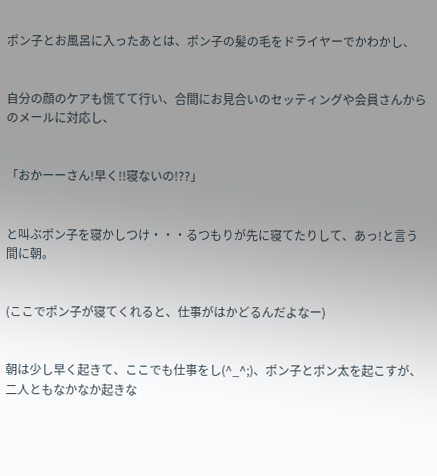ポン子とお風呂に入ったあとは、ポン子の髪の毛をドライヤーでかわかし、


自分の顔のケアも慌てて行い、合間にお見合いのセッティングや会員さんからのメールに対応し、


「おかーーさん!早く!!寝ないの!??」


と叫ぶポン子を寝かしつけ・・・るつもりが先に寝てたりして、あっ!と言う間に朝。


(ここでポン子が寝てくれると、仕事がはかどるんだよなー)


朝は少し早く起きて、ここでも仕事をし(^_^;)、ポン子とポン太を起こすが、二人ともなかなか起きな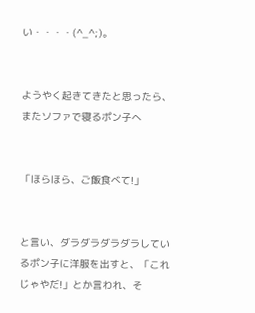い・・・・(^_^;)。


ようやく起きてきたと思ったら、またソファで寝るポン子へ


「ほらほら、ご飯食べて!」


と言い、ダラダラダラダラしているポン子に洋服を出すと、「これじゃやだ!」とか言われ、そ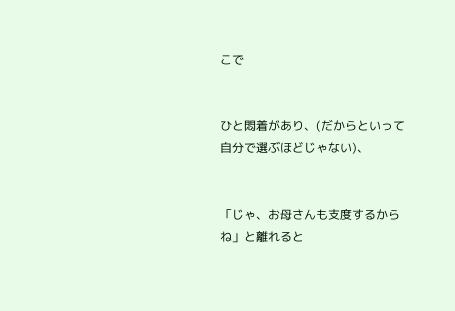こで


ひと悶着があり、(だからといって自分で選ぶほどじゃない)、


「じゃ、お母さんも支度するからね」と離れると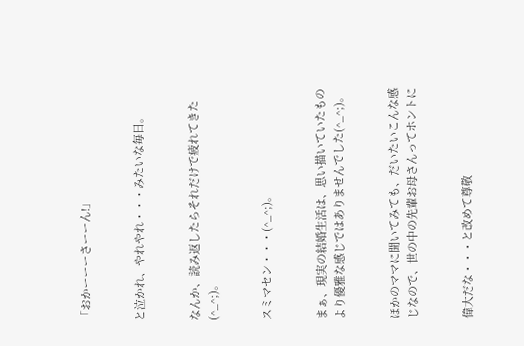「おかーーーさーーん!」


と泣かれ、やれやれ・・・みたいな毎日。


なんか、読み返したらそれだけで疲れてきた(^_^;)。


スミマセン・・・(^_^;)。


まぁ、現実の結婚生活は、思い描いていたものより優雅な感じではありませんでした(^_^;)。


ほかのママに聞いてみても、だいたいこんな感じなので、世の中の先輩お母さんってホントに


偉大だな・・・と改めて尊敬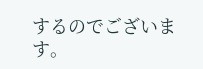するのでございます。